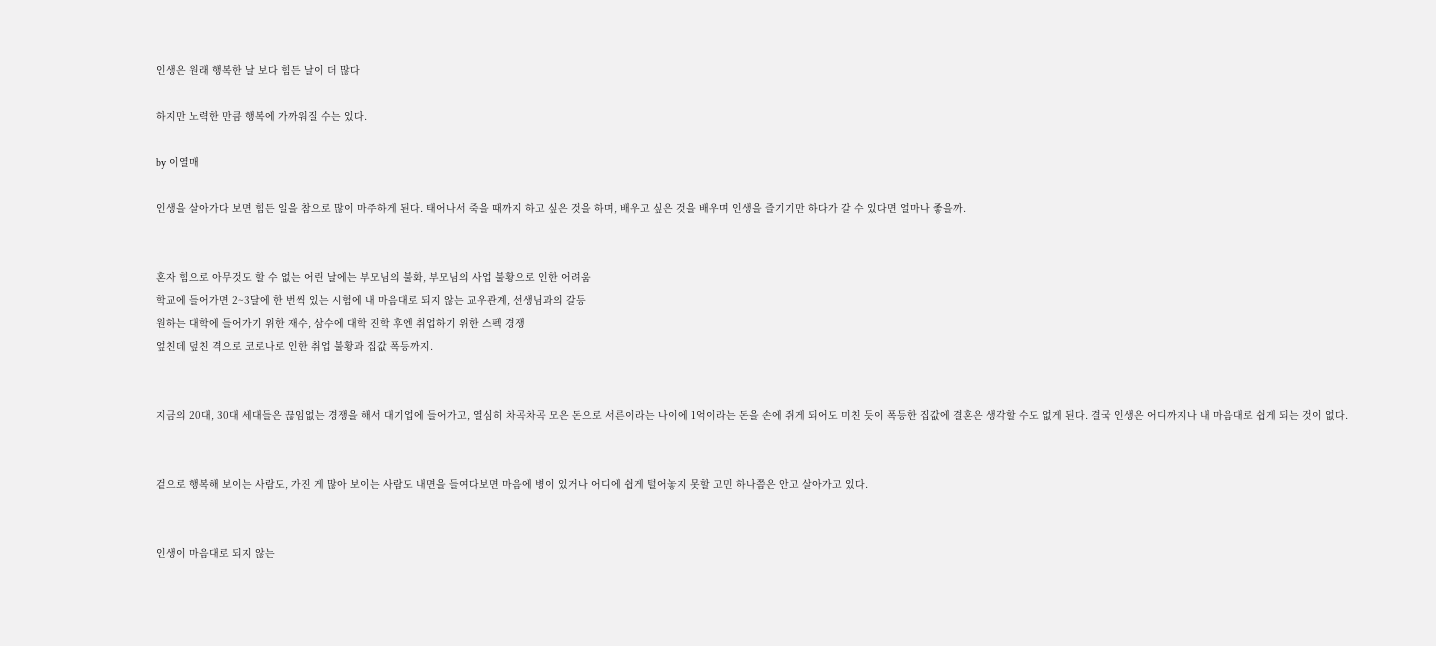인생은 원래 행복한 날 보다 힘든 날이 더 많다

하지만 노력한 만큼 행복에 가까워질 수는 있다.

by 이열매

인생을 살아가다 보면 힘든 일을 참으로 많이 마주하게 된다. 태어나서 죽을 때까지 하고 싶은 것을 하며, 배우고 싶은 것을 배우며 인생을 즐기기만 하다가 갈 수 있다면 얼마나 좋을까.


혼자 힘으로 아무것도 할 수 없는 어린 날에는 부모님의 불화, 부모님의 사업 불황으로 인한 어려움
학교에 들어가면 2~3달에 한 번씩 있는 시험에 내 마음대로 되지 않는 교우관계, 선생님과의 갈등
원하는 대학에 들어가기 위한 재수, 삼수에 대학 진학 후엔 취업하기 위한 스펙 경쟁
엎친데 덮친 격으로 코로나로 인한 취업 불황과 집값 폭등까지.


지금의 20대, 30대 세대들은 끊임없는 경쟁을 해서 대기업에 들어가고, 열심히 차곡차곡 모은 돈으로 서른이라는 나이에 1억이라는 돈을 손에 쥐게 되어도 미친 듯이 폭등한 집값에 결혼은 생각할 수도 없게 된다. 결국 인생은 어디까지나 내 마음대로 쉽게 되는 것이 없다.


겉으로 행복해 보이는 사람도, 가진 게 많아 보이는 사람도 내면을 들여다보면 마음에 병이 있거나 어디에 쉽게 털어놓지 못할 고민 하나쯤은 안고 살아가고 있다.


인생이 마음대로 되지 않는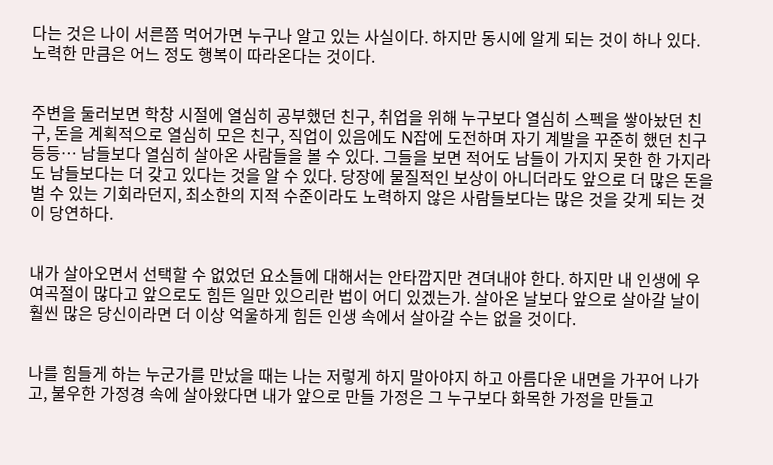다는 것은 나이 서른쯤 먹어가면 누구나 알고 있는 사실이다. 하지만 동시에 알게 되는 것이 하나 있다. 노력한 만큼은 어느 정도 행복이 따라온다는 것이다.


주변을 둘러보면 학창 시절에 열심히 공부했던 친구, 취업을 위해 누구보다 열심히 스펙을 쌓아놨던 친구, 돈을 계획적으로 열심히 모은 친구, 직업이 있음에도 N잡에 도전하며 자기 계발을 꾸준히 했던 친구 등등… 남들보다 열심히 살아온 사람들을 볼 수 있다. 그들을 보면 적어도 남들이 가지지 못한 한 가지라도 남들보다는 더 갖고 있다는 것을 알 수 있다. 당장에 물질적인 보상이 아니더라도 앞으로 더 많은 돈을 벌 수 있는 기회라던지, 최소한의 지적 수준이라도 노력하지 않은 사람들보다는 많은 것을 갖게 되는 것이 당연하다.


내가 살아오면서 선택할 수 없었던 요소들에 대해서는 안타깝지만 견뎌내야 한다. 하지만 내 인생에 우여곡절이 많다고 앞으로도 힘든 일만 있으리란 법이 어디 있겠는가. 살아온 날보다 앞으로 살아갈 날이 훨씬 많은 당신이라면 더 이상 억울하게 힘든 인생 속에서 살아갈 수는 없을 것이다.


나를 힘들게 하는 누군가를 만났을 때는 나는 저렇게 하지 말아야지 하고 아름다운 내면을 가꾸어 나가고, 불우한 가정경 속에 살아왔다면 내가 앞으로 만들 가정은 그 누구보다 화목한 가정을 만들고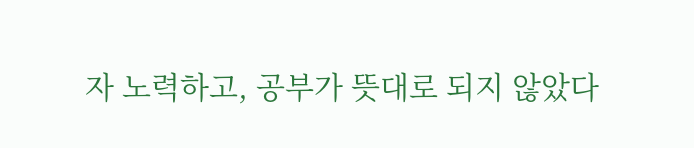자 노력하고, 공부가 뜻대로 되지 않았다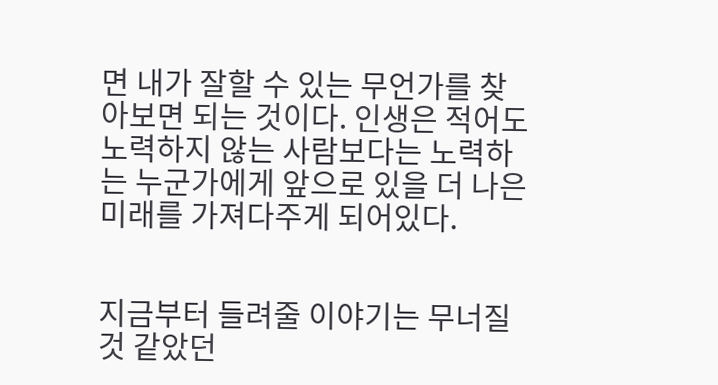면 내가 잘할 수 있는 무언가를 찾아보면 되는 것이다. 인생은 적어도 노력하지 않는 사람보다는 노력하는 누군가에게 앞으로 있을 더 나은 미래를 가져다주게 되어있다.


지금부터 들려줄 이야기는 무너질 것 같았던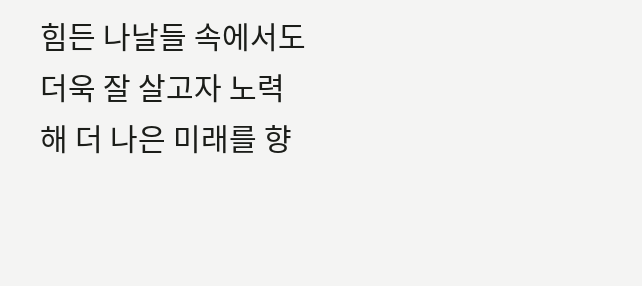힘든 나날들 속에서도 더욱 잘 살고자 노력해 더 나은 미래를 향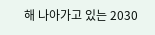해 나아가고 있는 2030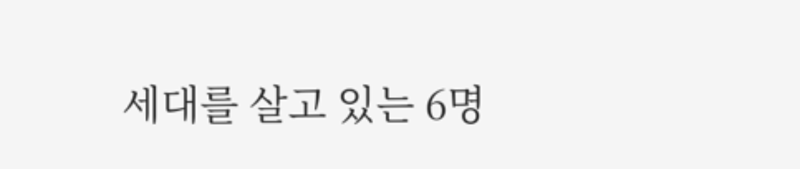세대를 살고 있는 6명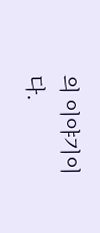의 이야기이다.